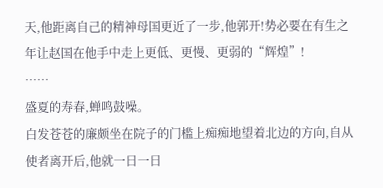天,他距离自己的精神母国更近了一步,他郭开!势必要在有生之年让赵国在他手中走上更低、更慢、更弱的“辉煌”!
……
盛夏的寿春,蝉鸣鼓噪。
白发苍苍的廉颇坐在院子的门槛上痴痴地望着北边的方向,自从使者离开后,他就一日一日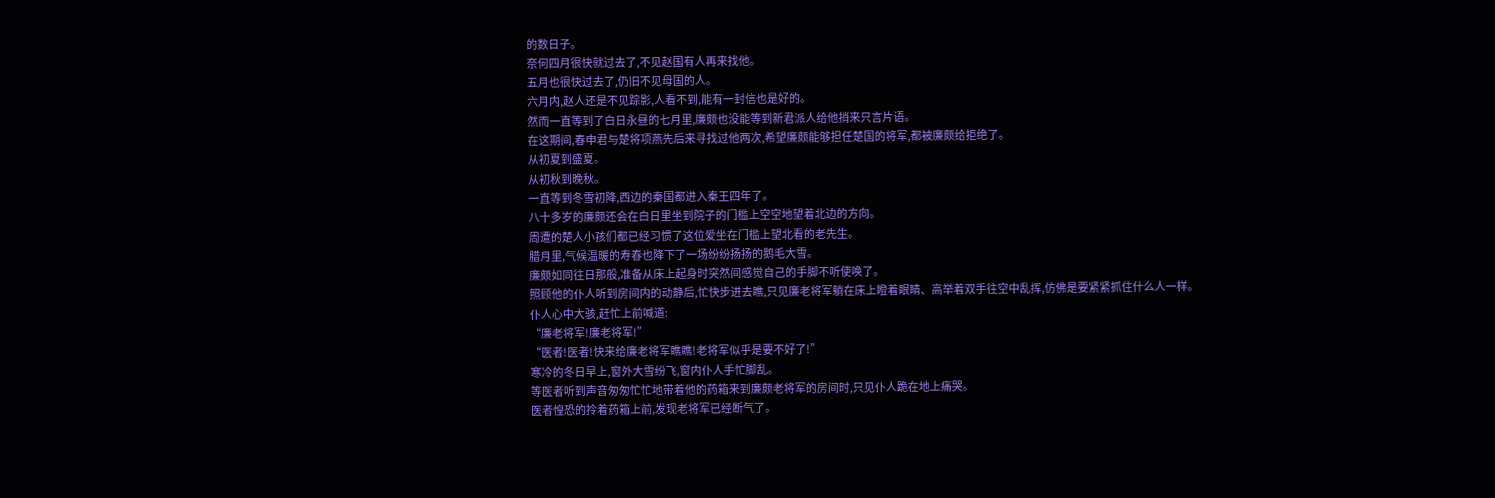的数日子。
奈何四月很快就过去了,不见赵国有人再来找他。
五月也很快过去了,仍旧不见母国的人。
六月内,赵人还是不见踪影,人看不到,能有一封信也是好的。
然而一直等到了白日永昼的七月里,廉颇也没能等到新君派人给他捎来只言片语。
在这期间,春申君与楚将项燕先后来寻找过他两次,希望廉颇能够担任楚国的将军,都被廉颇给拒绝了。
从初夏到盛夏。
从初秋到晚秋。
一直等到冬雪初降,西边的秦国都进入秦王四年了。
八十多岁的廉颇还会在白日里坐到院子的门槛上空空地望着北边的方向。
周遭的楚人小孩们都已经习惯了这位爱坐在门槛上望北看的老先生。
腊月里,气候温暖的寿春也降下了一场纷纷扬扬的鹅毛大雪。
廉颇如同往日那般,准备从床上起身时突然间感觉自己的手脚不听使唤了。
照顾他的仆人听到房间内的动静后,忙快步进去瞧,只见廉老将军躺在床上瞪着眼睛、高举着双手往空中乱挥,仿佛是要紧紧抓住什么人一样。
仆人心中大骇,赶忙上前喊道:
“廉老将军!廉老将军!”
“医者!医者!快来给廉老将军瞧瞧!老将军似乎是要不好了!”
寒冷的冬日早上,窗外大雪纷飞,窗内仆人手忙脚乱。
等医者听到声音匆匆忙忙地带着他的药箱来到廉颇老将军的房间时,只见仆人跪在地上痛哭。
医者惶恐的拎着药箱上前,发现老将军已经断气了。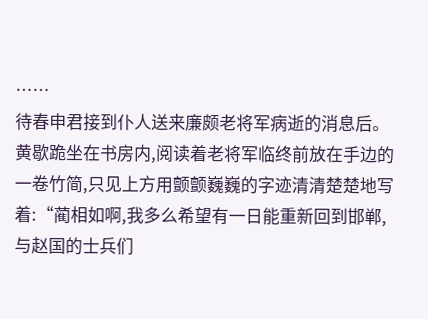……
待春申君接到仆人送来廉颇老将军病逝的消息后。
黄歇跪坐在书房内,阅读着老将军临终前放在手边的一卷竹简,只见上方用颤颤巍巍的字迹清清楚楚地写着:“蔺相如啊,我多么希望有一日能重新回到邯郸,与赵国的士兵们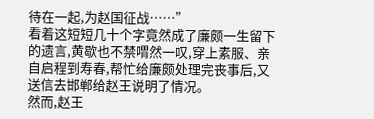待在一起,为赵国征战……”
看着这短短几十个字竟然成了廉颇一生留下的遗言,黄歇也不禁喟然一叹,穿上素服、亲自启程到寿春,帮忙给廉颇处理完丧事后,又送信去邯郸给赵王说明了情况。
然而,赵王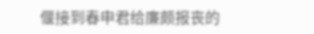偃接到春申君给廉颇报丧的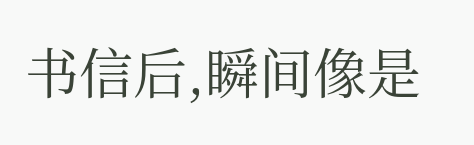书信后,瞬间像是